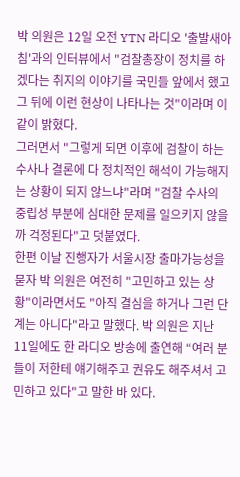박 의원은 12일 오전 YTN 라디오 '출발새아침'과의 인터뷰에서 "검찰총장이 정치를 하겠다는 취지의 이야기를 국민들 앞에서 했고 그 뒤에 이런 현상이 나타나는 것"이라며 이같이 밝혔다.
그러면서 "그렇게 되면 이후에 검찰이 하는 수사나 결론에 다 정치적인 해석이 가능해지는 상황이 되지 않느냐"라며 "검찰 수사의 중립성 부분에 심대한 문제를 일으키지 않을까 걱정된다"고 덧붙였다.
한편 이날 진행자가 서울시장 출마가능성을 묻자 박 의원은 여전히 "고민하고 있는 상황"이라면서도 "아직 결심을 하거나 그런 단계는 아니다"라고 말했다. 박 의원은 지난 11일에도 한 라디오 방송에 출연해 “여러 분들이 저한테 얘기해주고 권유도 해주셔서 고민하고 있다"고 말한 바 있다.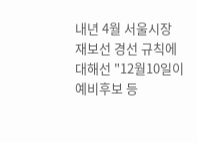내년 4월 서울시장 재보선 경선 규칙에 대해선 "12월10일이 예비후보 등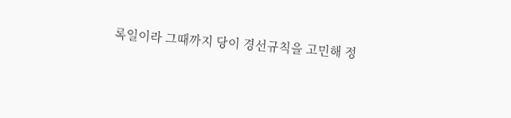록일이라 그때까지 당이 경선규칙을 고민해 정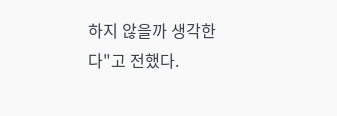하지 않을까 생각한다"고 전했다.